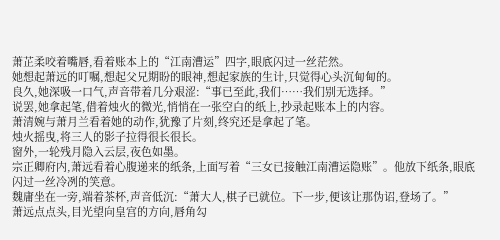萧芷柔咬着嘴唇,看着账本上的“江南漕运”四字,眼底闪过一丝茫然。
她想起萧远的叮嘱,想起父兄期盼的眼神,想起家族的生计,只觉得心头沉甸甸的。
良久,她深吸一口气,声音带着几分艰涩:“事已至此,我们……我们别无选择。”
说罢,她拿起笔,借着烛火的微光,悄悄在一张空白的纸上,抄录起账本上的内容。
萧清婉与萧月兰看着她的动作,犹豫了片刻,终究还是拿起了笔。
烛火摇曳,将三人的影子拉得很长很长。
窗外,一轮残月隐入云层,夜色如墨。
宗正卿府内,萧远看着心腹递来的纸条,上面写着“三女已接触江南漕运隐账”。他放下纸条,眼底闪过一丝冷冽的笑意。
魏庸坐在一旁,端着茶杯,声音低沉:“萧大人,棋子已就位。下一步,便该让那伪诏,登场了。”
萧远点点头,目光望向皇宫的方向,唇角勾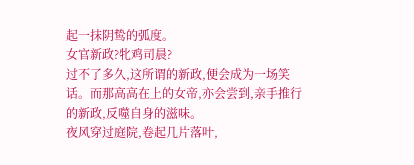起一抹阴鸷的弧度。
女官新政?牝鸡司晨?
过不了多久,这所谓的新政,便会成为一场笑话。而那高高在上的女帝,亦会尝到,亲手推行的新政,反噬自身的滋味。
夜风穿过庭院,卷起几片落叶,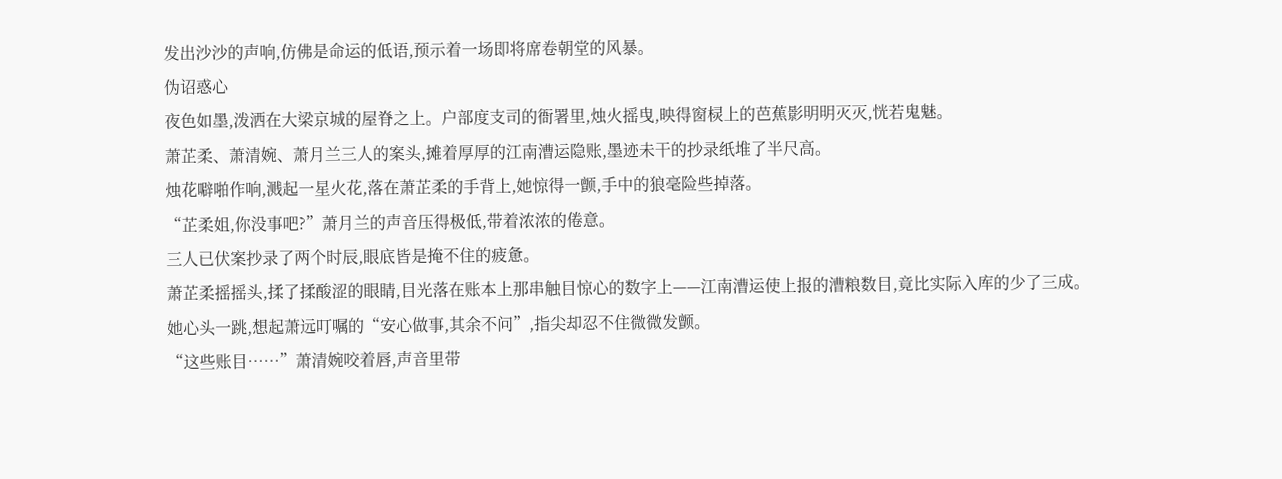发出沙沙的声响,仿佛是命运的低语,预示着一场即将席卷朝堂的风暴。
伪诏惑心
夜色如墨,泼洒在大梁京城的屋脊之上。户部度支司的衙署里,烛火摇曳,映得窗棂上的芭蕉影明明灭灭,恍若鬼魅。
萧芷柔、萧清婉、萧月兰三人的案头,摊着厚厚的江南漕运隐账,墨迹未干的抄录纸堆了半尺高。
烛花噼啪作响,溅起一星火花,落在萧芷柔的手背上,她惊得一颤,手中的狼毫险些掉落。
“芷柔姐,你没事吧?”萧月兰的声音压得极低,带着浓浓的倦意。
三人已伏案抄录了两个时辰,眼底皆是掩不住的疲惫。
萧芷柔摇摇头,揉了揉酸涩的眼睛,目光落在账本上那串触目惊心的数字上——江南漕运使上报的漕粮数目,竟比实际入库的少了三成。
她心头一跳,想起萧远叮嘱的“安心做事,其余不问”,指尖却忍不住微微发颤。
“这些账目……”萧清婉咬着唇,声音里带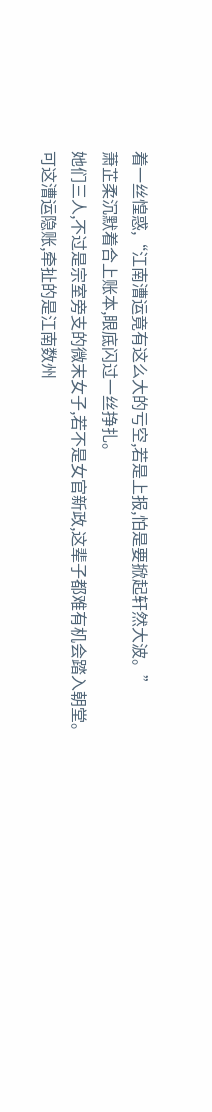着一丝惶惑,“江南漕运竟有这么大的亏空,若是上报,怕是要掀起轩然大波。”
萧芷柔沉默着合上账本,眼底闪过一丝挣扎。
她们三人,不过是宗室旁支的微末女子,若不是女官新政,这辈子都难有机会踏入朝堂。
可这漕运隐账,牵扯的是江南数州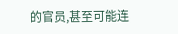的官员,甚至可能连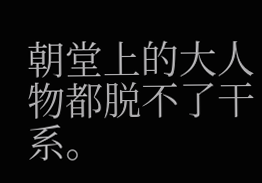朝堂上的大人物都脱不了干系。